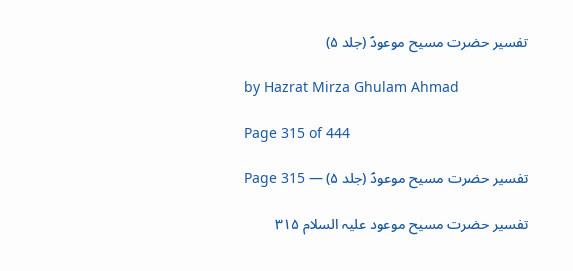تفسیر حضرت مسیح موعودؑ (جلد ۵)

by Hazrat Mirza Ghulam Ahmad

Page 315 of 444

تفسیر حضرت مسیح موعودؑ (جلد ۵) — Page 315

تفسیر حضرت مسیح موعود علیہ السلام ۳۱۵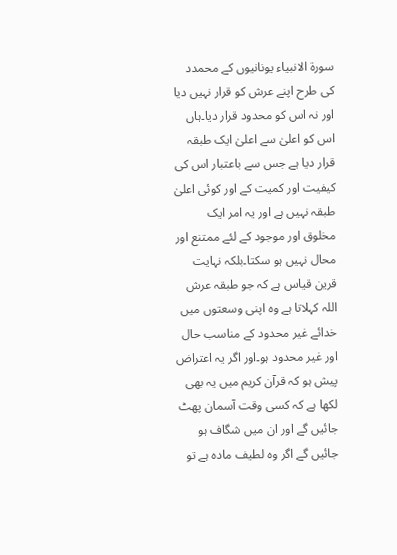سورة الانبياء یونانیوں کے محمدد کی طرح اپنے عرش کو قرار نہیں دیا اور نہ اس کو محدود قرار دیا۔ہاں اس کو اعلیٰ سے اعلیٰ ایک طبقہ قرار دیا ہے جس سے باعتبار اس کی کیفیت اور کمیت کے اور کوئی اعلیٰ طبقہ نہیں ہے اور یہ امر ایک مخلوق اور موجود کے لئے ممتنع اور محال نہیں ہو سکتا۔بلکہ نہایت قرین قیاس ہے کہ جو طبقہ عرش اللہ کہلاتا ہے وہ اپنی وسعتوں میں خدائے غیر محدود کے مناسب حال اور غیر محدود ہو۔اور اگر یہ اعتراض پیش ہو کہ قرآن کریم میں یہ بھی لکھا ہے کہ کسی وقت آسمان پھٹ جائیں گے اور ان میں شگاف ہو جائیں گے اگر وہ لطیف مادہ ہے تو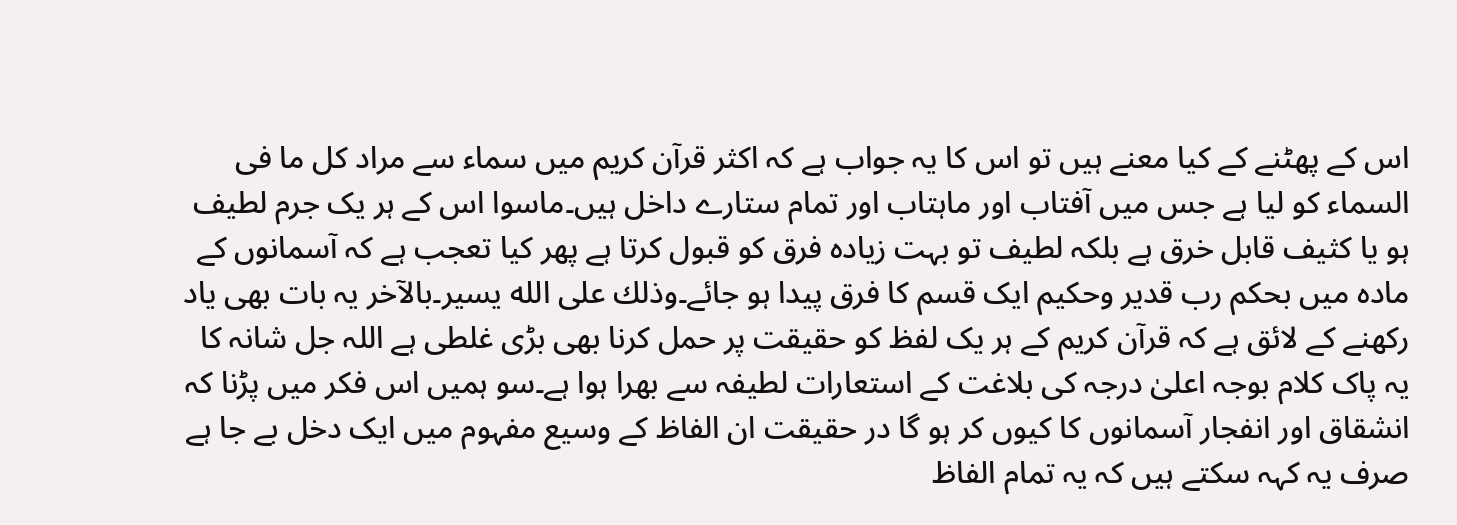اس کے پھٹنے کے کیا معنے ہیں تو اس کا یہ جواب ہے کہ اکثر قرآن کریم میں سماء سے مراد کل ما فی السماء کو لیا ہے جس میں آفتاب اور ماہتاب اور تمام ستارے داخل ہیں۔ماسوا اس کے ہر یک جرم لطیف ہو یا کثیف قابل خرق ہے بلکہ لطیف تو بہت زیادہ فرق کو قبول کرتا ہے پھر کیا تعجب ہے کہ آسمانوں کے مادہ میں بحکم رب قدیر وحکیم ایک قسم کا فرق پیدا ہو جائے۔وذلك على الله يسير۔بالآخر یہ بات بھی یاد رکھنے کے لائق ہے کہ قرآن کریم کے ہر یک لفظ کو حقیقت پر حمل کرنا بھی بڑی غلطی ہے اللہ جل شانہ کا یہ پاک کلام بوجہ اعلیٰ درجہ کی بلاغت کے استعارات لطیفہ سے بھرا ہوا ہے۔سو ہمیں اس فکر میں پڑنا کہ انشقاق اور انفجار آسمانوں کا کیوں کر ہو گا در حقیقت ان الفاظ کے وسیع مفہوم میں ایک دخل بے جا ہے صرف یہ کہہ سکتے ہیں کہ یہ تمام الفاظ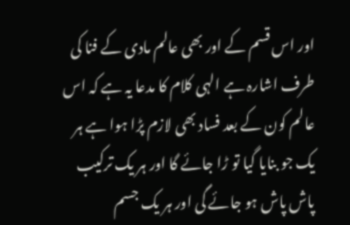اور اس قسم کے اور بھی عالم مادی کے فنا کی طرف اشارہ ہے الہی کلام کا مدعا یہ ہے کہ اس عالم کون کے بعد فساد بھی لازم پڑا ہوا ہے ہر یک جو بنایا گیا تو ڑا جائے گا اور ہر یک ترکیب پاش پاش ہو جائے گی اور ہر یک جسم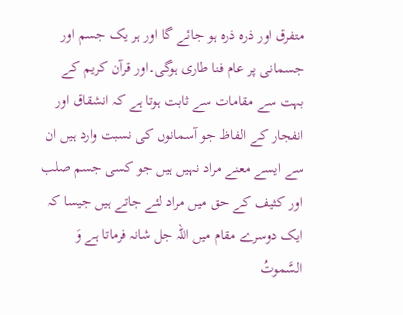متفرق اور ذرہ ذرہ ہو جائے گا اور ہر یک جسم اور جسمانی پر عام فنا طاری ہوگی۔اور قرآن کریم کے بہت سے مقامات سے ثابت ہوتا ہے کہ انشقاق اور انفجار کے الفاظ جو آسمانوں کی نسبت وارد ہیں ان سے ایسے معنے مراد نہیں ہیں جو کسی جسم صلب اور کثیف کے حق میں مراد لئے جاتے ہیں جیسا کہ ایک دوسرے مقام میں اللہ جل شانہ فرماتا ہے وَ السَّموتُ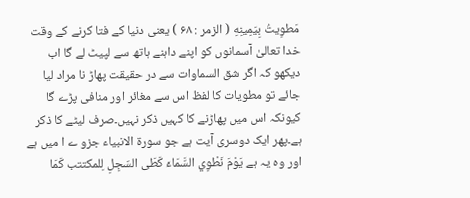مَطوِيتُ بِيَمِينِهِ ( الزمر : ۶۸ ) یعنی دنیا کے فتا کرنے کے وقت خدا تعالیٰ آسمانوں کو اپنے داہنے ہاتھ سے لپیٹ لے گا اب دیکھو کہ اگر شق السماوات سے در حقیقت پھاڑ نا مراد لیا جائے تو مطویات کا لفظ اس سے مغائر اور منافی پڑے گا کیونکہ اس میں پھاڑنے کا کہیں ذکر نہیں۔صرف لیٹے کا ذکر ہے۔پھر ایک دوسری آیت ہے جو سورۃ الانبیاء جزو ے ا میں ہے اور وہ یہ ہے يَوْمَ نَطْوِي السَّمَاءَ كَطَى السّجِلِ لِلمكتتب كَمَا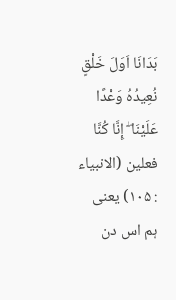بَدَانَا اَوَلَ خَلْقٍ نُعِيدُهُ وَعْدًا عَلَيْنَا ۖ إِنَّا كُنَّا فعلين (الانبیاء : ۱۰۵) یعنی ہم اس دن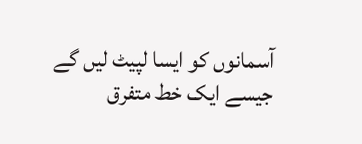آسمانوں کو ایسا لپیٹ لیں گے جیسے ایک خط متفرق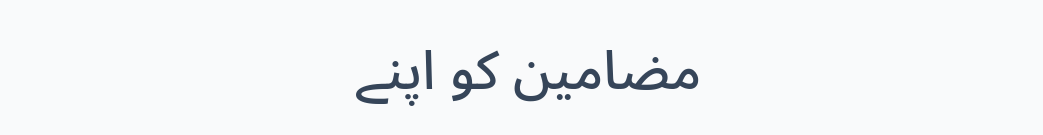مضامین کو اپنے